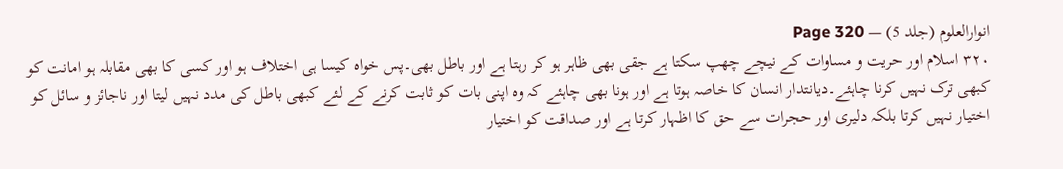انوارالعلوم (جلد 5) — Page 320
۳۲۰ اسلام اور حریت و مساوات کے نیچے چھپ سکتا ہے جقی بھی ظاہر ہو کر رہتا ہے اور باطل بھی۔پس خواہ کیسا ہی اختلاف ہو اور کسی کا بھی مقابلہ ہو امانت کو کبھی ترک نہیں کرنا چاہئے۔دیانتدار انسان کا خاصہ ہوتا ہے اور ہونا بھی چاہئے کہ وہ اپنی بات کو ثابت کرنے کے لئے کبھی باطل کی مدد نہیں لیتا اور ناجائز و سائل کو اختیار نہیں کرتا بلکہ دلیری اور حجرات سے حق کا اظہار کرتا ہے اور صداقت کو اختیار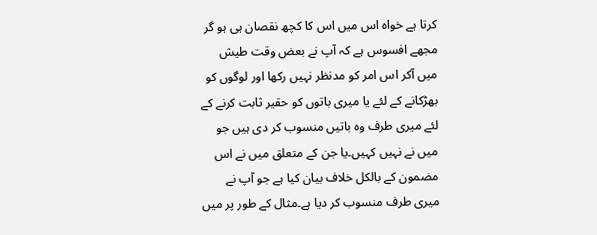کرتا ہے خواہ اس میں اس کا کچھ نقصان ہی ہو گر مجھے افسوس ہے کہ آپ نے بعض وقت طیش میں آکر اس امر کو مدنظر نہیں رکھا اور لوگوں کو بھڑکانے کے لئے یا میری باتوں کو حقیر ثابت کرنے کے لئے میری طرف وہ باتیں منسوب کر دی ہیں جو میں نے نہیں کہیں۔یا جن کے متعلق میں نے اس مضمون کے بالکل خلاف بیان کیا ہے جو آپ نے میری طرف منسوب کر دیا ہے۔مثال کے طور پر میں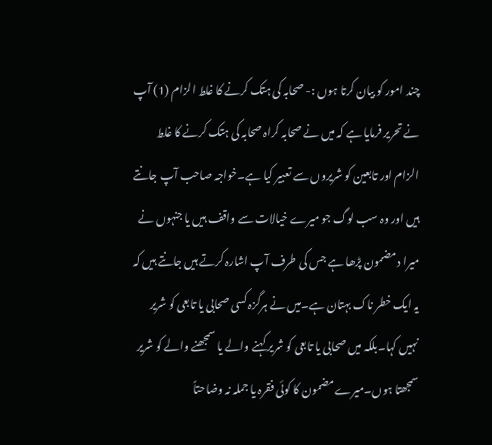چند امور کو بیان کرتا ہوں :- صحابہ کی ہتک کرنے کا غلط الزام (1) آپ نے تحریر فرمایا ہے کہ میں نے صحابہ کراہ صحابہ کی ہتک کرنے کا غلط الزام اور تابعین کو شریروں سے تعبیر کیا ہے۔خواجہ صاحب آپ جانتے ہیں اور وہ سب لوگ جو میرے خیالات سے واقف ہیں یا جنہوں نے میرا د مضمون پڑھا ہے جس کی طرف آپ اشارہ کرتے ہیں جانتے ہیں کہ یہ ایک خطر ناک بہتان ہے۔میں نے ہرگزہ کسی صحابی یا تابعی کو شریر نہیں کہا۔بلکہ میں صحابی یا تابعی کو شریر کہنے والے یا سمجھنے والے کو شریر سمجھتا ہوں۔میرے مضمون کا کوئی فقرہ یا جملہ نہ وضاحتاً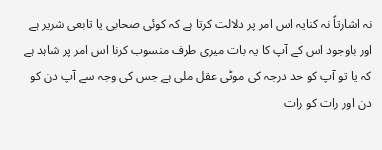نہ اشارتاً نہ کنایہ اس امر پر دلالت کرتا ہے کہ کوئی صحابی یا تابعی شریر ہے اور باوجود اس کے آپ کا یہ بات میری طرف منسوب کرنا اس امر پر شاہد ہے کہ یا تو آپ کو حد درجہ کی موٹی عقل ملی ہے جس کی وجہ سے آپ دن کو دن اور رات کو رات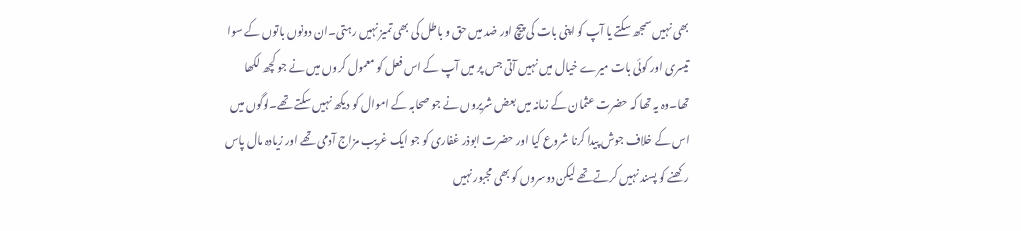بھی نہیں سمجھ سکتے یا آپ کو اپنی بات کی پیچ اور ضد میں حق و باطل کی بھی تمیز نہیں رہتی۔ان دونوں باتوں کے سوا تیسری اور کوئی بات میرے خیال میں نہیں آتی جس پر میں آپ کے اس فعل کو معمول کروں میں نے جو کچھ لکھا تھا۔وہ یہ تھا کہ حضرت عثمان کے زمانہ میں بعض شریروں نے جو صحابہ کے اموال کو دیکھ نہیں سکتے تھے۔لوگوں میں اس کے خلاف جوش پیدا کرنا شروع کیا اور حضرت ابوذر غفاری کو جو ایک غریب مزاج آدمی تھے اور زیادہ مال پاس رکھنے کو پسند نہیں کرتے تھے لیکن دوسروں کو بھی مجبور نہیں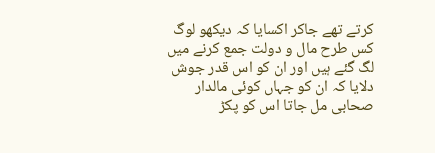کرتے تھے جاکر اکسایا کہ دیکھو لوگ کس طرح مال و دولت جمع کرنے میں لگ گئے ہیں اور ان کو اس قدر جوش دلایا کہ ان کو جہاں کوئی مالدار صحابی مل جاتا اس کو پکڑ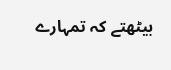بیٹھتے کہ تمہارے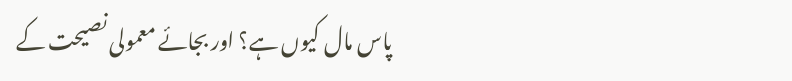پاس مال کیوں ہے؟ اور بجائے معمولی نصیحت کے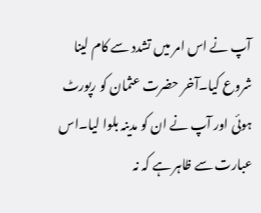آپ نے اس امر میں تشدد سے کام لینا شروع کیا۔آخر حضرت عثمان کو رپورٹ ہوئی اور آپ نے ان کو مدینہ بلوا لیا۔اس عبارت سے ظاہر ہے کہ نہ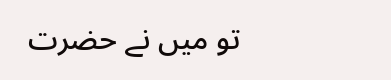تو میں نے حضرت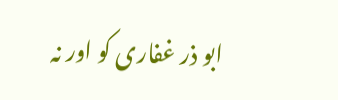ابو ذر غفاری کو اور نہ